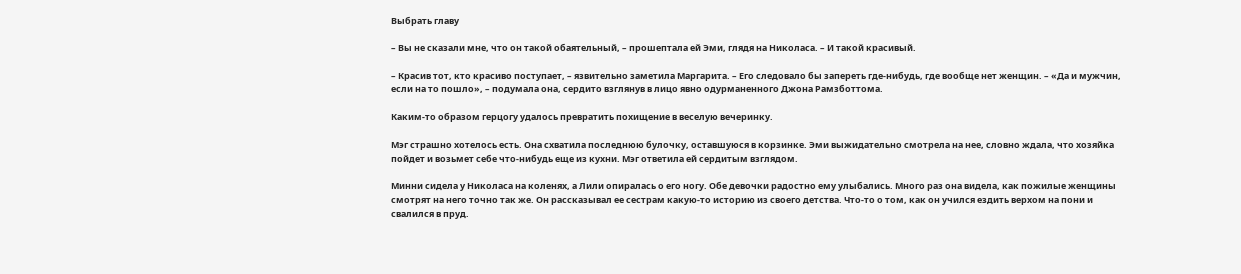Выбрать главу

– Вы не сказали мне, что он такой обаятельный, – прошептала ей Эми, глядя на Николаса. – И такой красивый.

– Красив тот, кто красиво поступает, – язвительно заметила Маргарита. – Его следовало бы запереть где-нибудь, где вообще нет женщин. – «Да и мужчин, если на то пошло», – подумала она, сердито взглянув в лицо явно одурманенного Джона Рамзботтома.

Каким-то образом герцогу удалось превратить похищение в веселую вечеринку.

Мэг страшно хотелось есть. Она схватила последнюю булочку, оставшуюся в корзинке. Эми выжидательно смотрела на нее, словно ждала, что хозяйка пойдет и возьмет себе что-нибудь еще из кухни. Мэг ответила ей сердитым взглядом.

Минни сидела у Николаса на коленях, а Лили опиралась о его ногу. Обе девочки радостно ему улыбались. Много раз она видела, как пожилые женщины смотрят на него точно так же. Он рассказывал ее сестрам какую-то историю из своего детства. Что-то о том, как он учился ездить верхом на пони и свалился в пруд.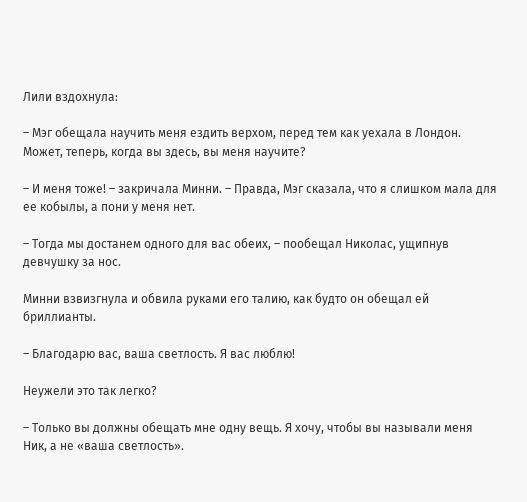Лили вздохнула:

– Мэг обещала научить меня ездить верхом, перед тем как уехала в Лондон. Может, теперь, когда вы здесь, вы меня научите?

– И меня тоже! – закричала Минни. – Правда, Мэг сказала, что я слишком мала для ее кобылы, а пони у меня нет.

– Тогда мы достанем одного для вас обеих, – пообещал Николас, ущипнув девчушку за нос.

Минни взвизгнула и обвила руками его талию, как будто он обещал ей бриллианты.

– Благодарю вас, ваша светлость. Я вас люблю!

Неужели это так легко?

– Только вы должны обещать мне одну вещь. Я хочу, чтобы вы называли меня Ник, а не «ваша светлость».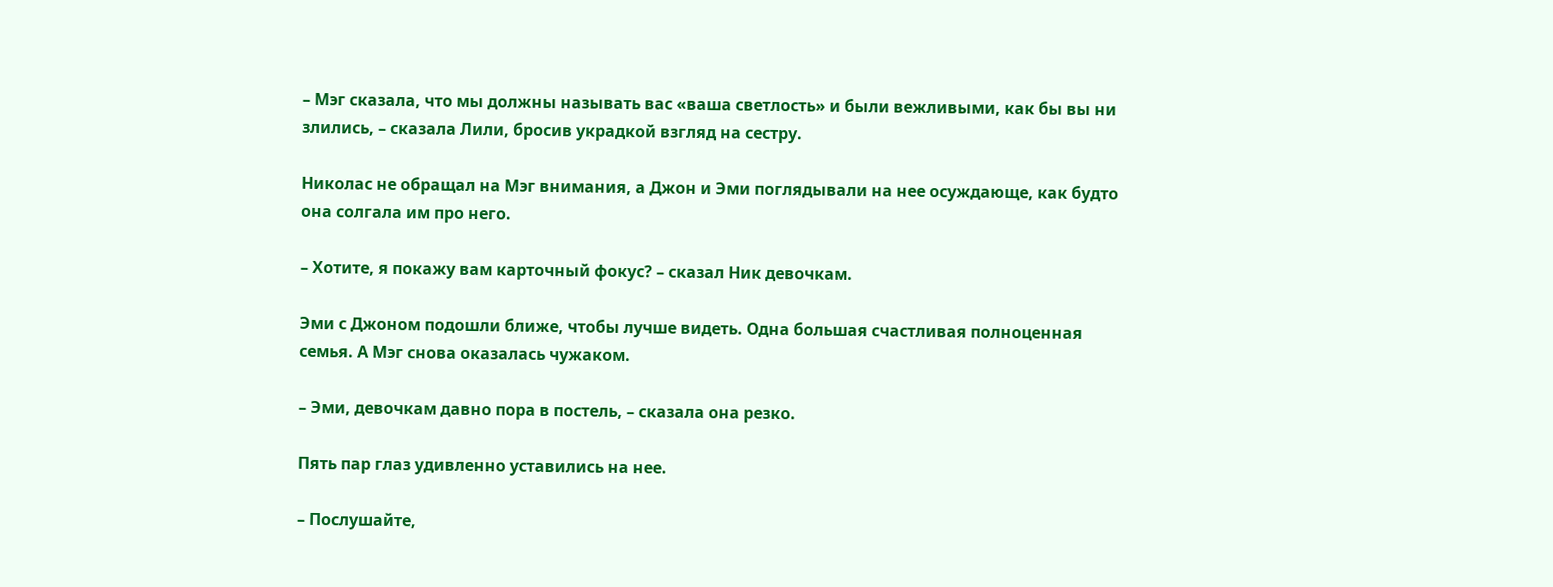– Мэг сказала, что мы должны называть вас «ваша светлость» и были вежливыми, как бы вы ни злились, – сказала Лили, бросив украдкой взгляд на сестру.

Николас не обращал на Мэг внимания, а Джон и Эми поглядывали на нее осуждающе, как будто она солгала им про него.

– Хотите, я покажу вам карточный фокус? – сказал Ник девочкам.

Эми с Джоном подошли ближе, чтобы лучше видеть. Одна большая счастливая полноценная семья. А Мэг снова оказалась чужаком.

– Эми, девочкам давно пора в постель, – сказала она резко.

Пять пар глаз удивленно уставились на нее.

– Послушайте,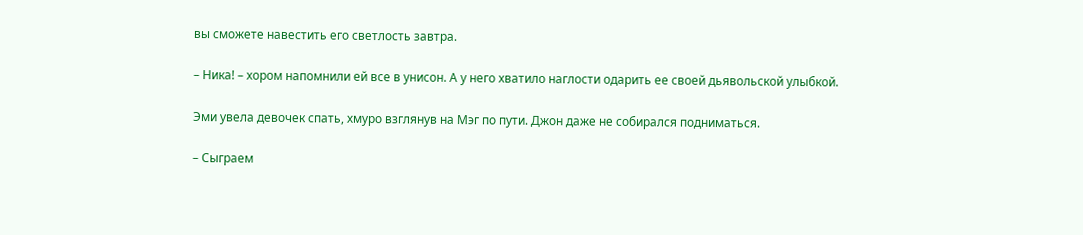вы сможете навестить его светлость завтра.

– Ника! – хором напомнили ей все в унисон. А у него хватило наглости одарить ее своей дьявольской улыбкой.

Эми увела девочек спать, хмуро взглянув на Мэг по пути. Джон даже не собирался подниматься.

– Сыграем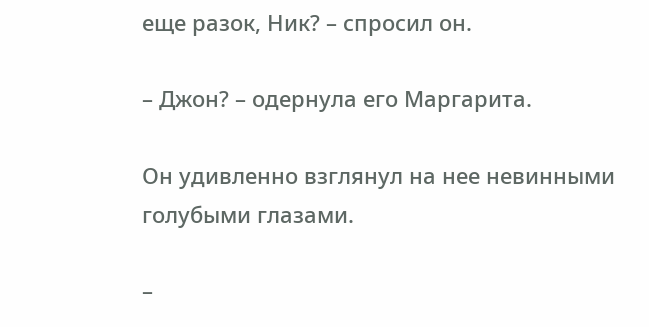еще разок, Ник? – спросил он.

– Джон? – одернула его Маргарита.

Он удивленно взглянул на нее невинными голубыми глазами.

–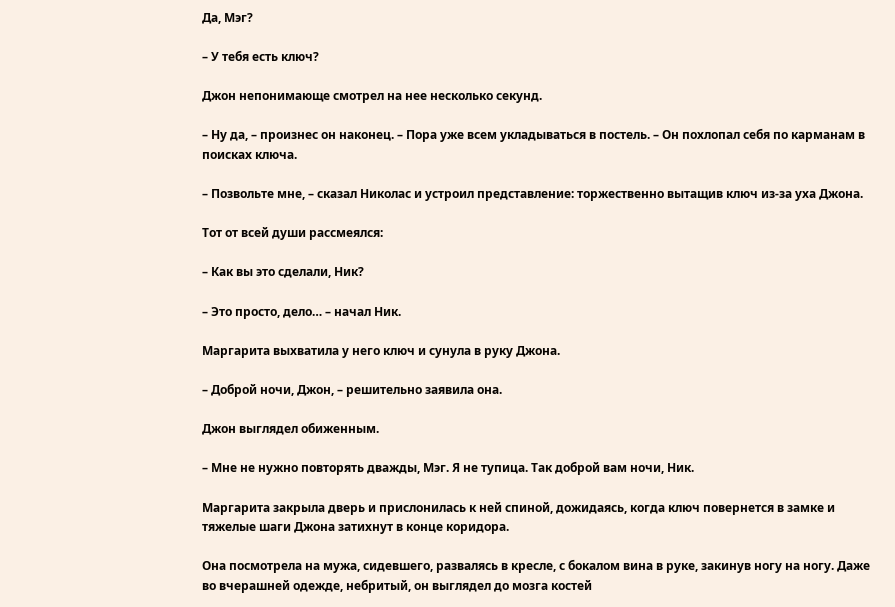Да, Мэг?

– У тебя есть ключ?

Джон непонимающе смотрел на нее несколько секунд.

– Ну да, – произнес он наконец. – Пора уже всем укладываться в постель. – Он похлопал себя по карманам в поисках ключа.

– Позвольте мне, – сказал Николас и устроил представление: торжественно вытащив ключ из-за уха Джона.

Тот от всей души рассмеялся:

– Как вы это сделали, Ник?

– Это просто, дело… – начал Ник.

Маргарита выхватила у него ключ и сунула в руку Джона.

– Доброй ночи, Джон, – решительно заявила она.

Джон выглядел обиженным.

– Мне не нужно повторять дважды, Мэг. Я не тупица. Так доброй вам ночи, Ник.

Маргарита закрыла дверь и прислонилась к ней спиной, дожидаясь, когда ключ повернется в замке и тяжелые шаги Джона затихнут в конце коридора.

Она посмотрела на мужа, сидевшего, развалясь в кресле, с бокалом вина в руке, закинув ногу на ногу. Даже во вчерашней одежде, небритый, он выглядел до мозга костей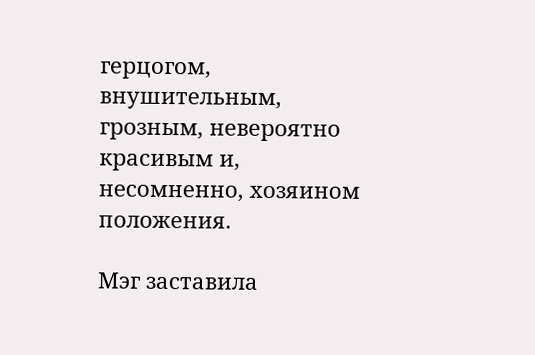герцогом, внушительным, грозным, невероятно красивым и, несомненно, хозяином положения.

Мэг заставила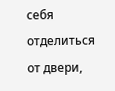себя отделиться от двери,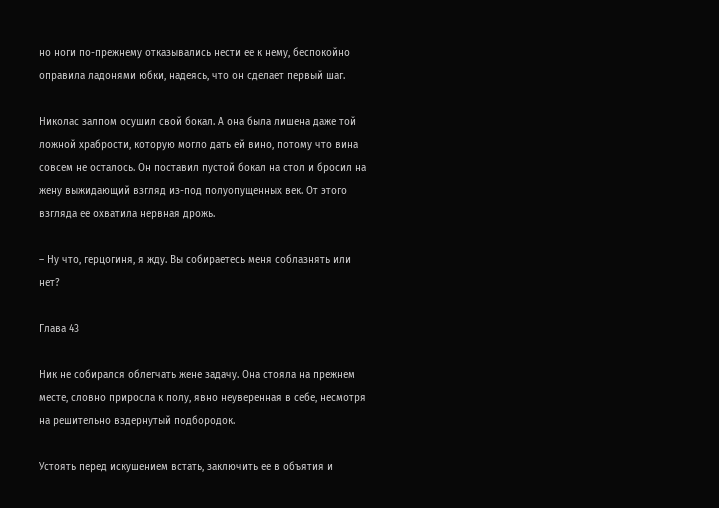но ноги по-прежнему отказывались нести ее к нему, беспокойно оправила ладонями юбки, надеясь, что он сделает первый шаг.

Николас залпом осушил свой бокал. А она была лишена даже той ложной храбрости, которую могло дать ей вино, потому что вина совсем не осталось. Он поставил пустой бокал на стол и бросил на жену выжидающий взгляд из-под полуопущенных век. От этого взгляда ее охватила нервная дрожь.

– Ну что, герцогиня, я жду. Вы собираетесь меня соблазнять или нет?

Глава 43

Ник не собирался облегчать жене задачу. Она стояла на прежнем месте, словно приросла к полу, явно неуверенная в себе, несмотря на решительно вздернутый подбородок.

Устоять перед искушением встать, заключить ее в объятия и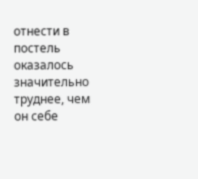отнести в постель оказалось значительно труднее, чем он себе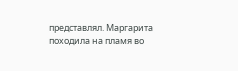представлял. Маргарита походила на пламя во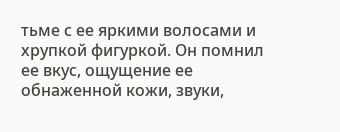тьме с ее яркими волосами и хрупкой фигуркой. Он помнил ее вкус, ощущение ее обнаженной кожи, звуки,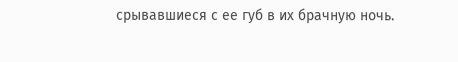срывавшиеся с ее губ в их брачную ночь.